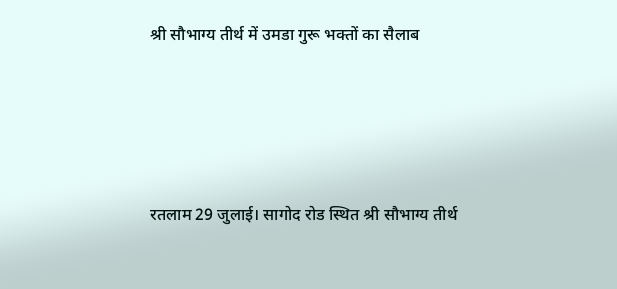श्री सौभाग्य तीर्थ में उमडा गुरू भक्तों का सैलाब





रतलाम 29 जुलाई। सागोद रोड स्थित श्री सौभाग्य तीर्थ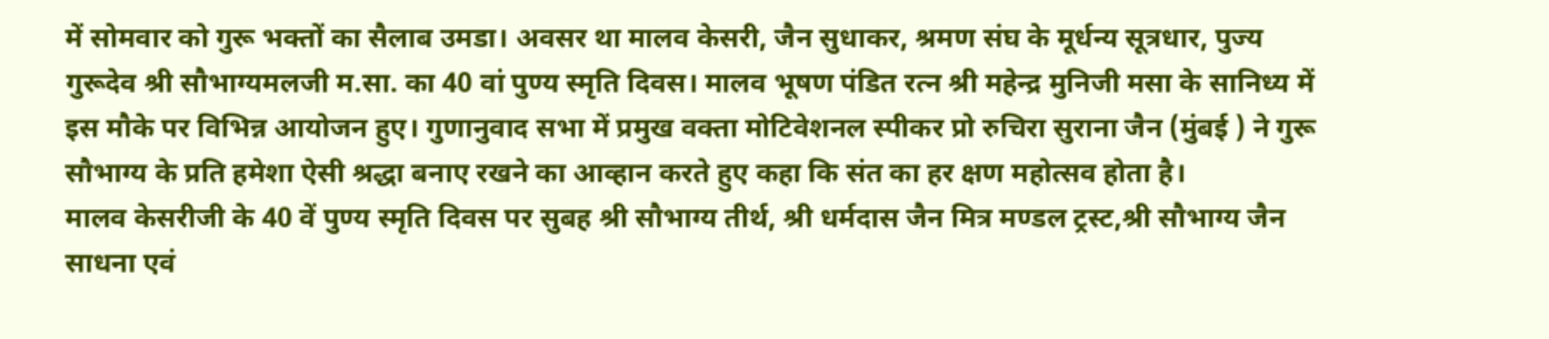में सोमवार को गुरू भक्तों का सैलाब उमडा। अवसर था मालव केसरी, जैन सुधाकर, श्रमण संघ के मूर्धन्य सूत्रधार, पुज्य गुरूदेव श्री सौभाग्यमलजी म.सा. का 40 वां पुण्य स्मृति दिवस। मालव भूषण पंडित रत्न श्री महेन्द्र मुनिजी मसा के सानिध्य में इस मौके पर विभिन्न आयोजन हुए। गुणानुवाद सभा में प्रमुख वक्ता मोटिवेशनल स्पीकर प्रो रुचिरा सुराना जैन (मुंबई ) ने गुरू सौभाग्य के प्रति हमेशा ऐसी श्रद्धा बनाए रखने का आव्हान करते हुए कहा कि संत का हर क्षण महोत्सव होता है।
मालव केसरीजी के 40 वें पुण्य स्मृति दिवस पर सुबह श्री सौभाग्य तीर्थ, श्री धर्मदास जैन मित्र मण्डल ट्रस्ट,श्री सौभाग्य जैन साधना एवं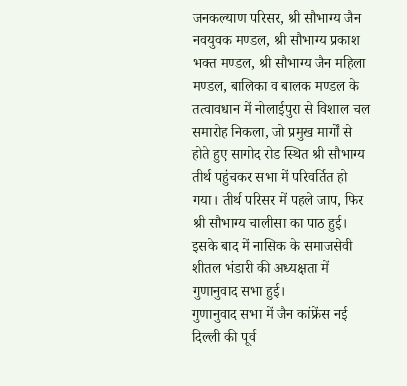जनकल्याण परिसर, श्री सौभाग्य जैन नवयुवक मण्डल, श्री सौभाग्य प्रकाश भक्त मण्डल, श्री सौभाग्य जैन महिला मण्डल, बालिका व बालक मण्डल के तत्वावधान में नोलाईपुरा से विशाल चल समारोह निकला, जो प्रमुख मार्गों से होते हुए सागोद रोड स्थित श्री सौभाग्य तीर्थ पहुंचकर सभा में परिवर्तित हो गया। तीर्थ परिसर में पहले जाप, फिर श्री सौभाग्य चालीसा का पाठ हुई। इसके बाद में नासिक के समाजसेवी शीतल भंडारी की अध्यक्षता में गुणानुवाद सभा हुई।
गुणानुवाद सभा में जैन कांफ्रेंस नई दिल्ली की पूर्व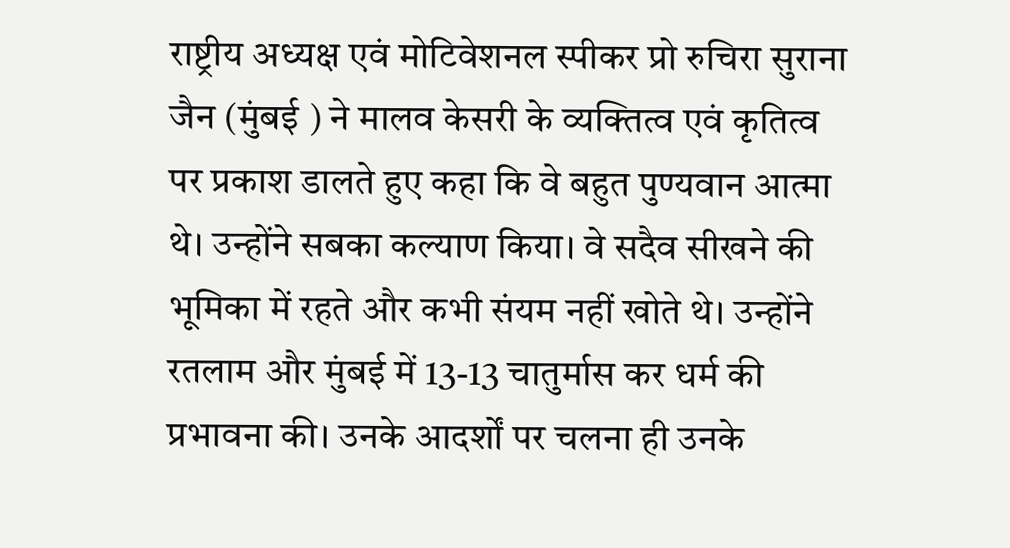राष्ट्रीय अध्यक्ष एवं मोटिवेशनल स्पीकर प्रो रुचिरा सुराना जैन (मुंबई ) ने मालव केसरी के व्यक्तित्व एवं कृतित्व पर प्रकाश डालते हुए कहा कि वे बहुत पुण्यवान आत्मा थे। उन्होंने सबका कल्याण किया। वे सदैव सीखने की भूमिका में रहते और कभी संयम नहीं खोते थे। उन्होंने रतलाम और मुंबई में 13-13 चातुर्मास कर धर्म की प्रभावना की। उनके आदर्शों पर चलना ही उनके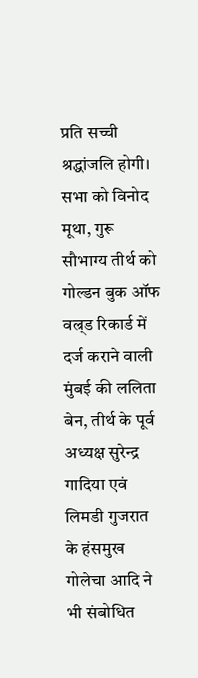प्रति सच्ची श्रद्धांजलि होगी। सभा को विनोद मूथा, गुरू सौभाग्य तीर्थ को गोल्डन बुक ऑफ वल्र्ड रिकार्ड में दर्ज कराने वाली मुंबई की ललिता बेन, तीर्थ के पूर्व अध्यक्ष सुरेन्द्र गादिया एवं लिमडी गुजरात के हंसमुख गोलेचा आदि ने भी संबोधित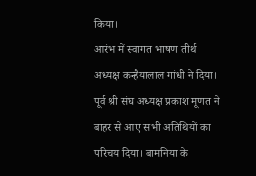किया।
आरंभ में स्वागत भाषण तीर्थ अध्यक्ष कन्हैयालाल गांधी ने दिया। पूर्व श्री संघ अध्यक्ष प्रकाश मूणत ने बाहर से आए सभी अतिथियों का परिचय दिया। बामनिया के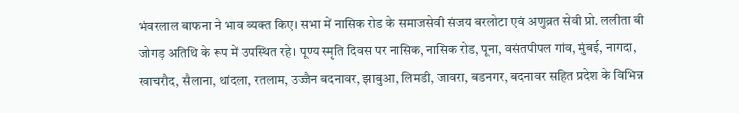भंवरलाल बाफना ने भाव व्यक्त किए। सभा में नासिक रोड के समाजसेवी संजय बरलोटा एवं अणुव्रत सेवी प्रो. ललीता बी जोगड़ अतिथि के रूप में उपस्थित रहे। पूण्य स्मृति दिवस पर नासिक, नासिक रोड, पूना, वसंतपीपल गांव, मुंबई, नागदा, खाचरौद, सैलाना, थांदला, रतलाम, उज्जैन बदनावर, झाबुआ, लिमडी, जावरा, बडनगर, बदनावर सहित प्रदेश के विभिन्न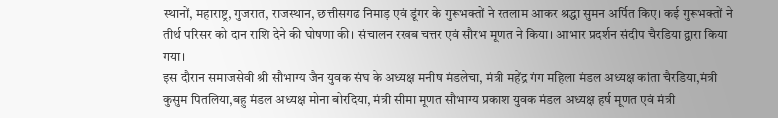स्थानों, महाराष्ट्र, गुजरात, राजस्थान, छत्तीसगढ निमाड़ एवं डूंगर के गुरूभक्तों ने रतलाम आकर श्रद्धा सुमन अर्पित किए। कई गुरूभक्तों ने तीर्थ परिसर को दान राशि देने की घोषणा की। संचालन रखब चत्तर एवं सौरभ मूणत ने किया। आभार प्रदर्शन संदीप चैरडिया द्वारा किया गया।
इस दौरान समाजसेवी श्री सौभाग्य जैन युवक संघ के अध्यक्ष मनीष मंडलेचा, मंत्री महेंद्र गंग महिला मंडल अध्यक्ष कांता चैरडिया,मंत्री कुसुम पितलिया,बहु मंडल अध्यक्ष मोना बोरदिया, मंत्री सीमा मूणत सौभाग्य प्रकाश युवक मंडल अध्यक्ष हर्ष मूणत एवं मंत्री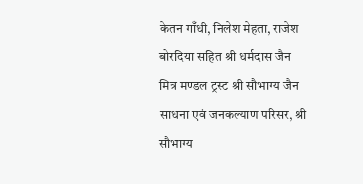केतन गाँधी, निलेश मेहता, राजेश बोरदिया सहित श्री धर्मदास जैन मित्र मण्डल ट्रस्ट श्री सौभाग्य जैन साधना एवं जनकल्याण परिसर, श्री सौभाग्य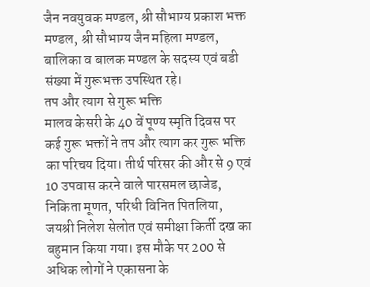जैन नवयुवक मण्डल, श्री सौभाग्य प्रकाश भक्त मण्डल, श्री सौभाग्य जैन महिला मण्डल, बालिका व बालक मण्डल के सदस्य एवं बडी संख्या में गुरूभक्त उपस्थित रहे।
तप और त्याग से गुरू भक्ति
मालव केसरी के 40 वें पूण्य स्मृति दिवस पर कई गुरू भक्तों ने तप और त्याग कर गुरू भक्ति का परिचय दिया। तीर्थ परिसर की और से 9 एवं 10 उपवास करने वाले पारसमल छाजेड, निकिता मूणत, परिधी विनित पितलिया, जयश्री निलेश सेलोत एवं समीक्षा किर्ती दख का बहुमान किया गया। इस मौके पर 200 से अधिक लोगों ने एकासना के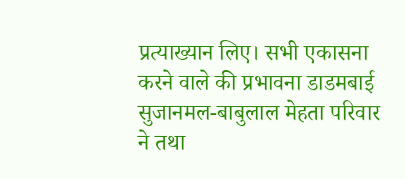प्रत्याख्यान लिए। सभी एकासना करने वाले की प्रभावना डाडमबाई सुजानमल-बाबुलाल मेहता परिवार ने तथा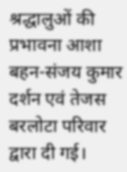श्रद्धालुओं की प्रभावना आशा बहन-संजय कुमार दर्शन एवं तेजस बरलोटा परिवार द्वारा दी गई।